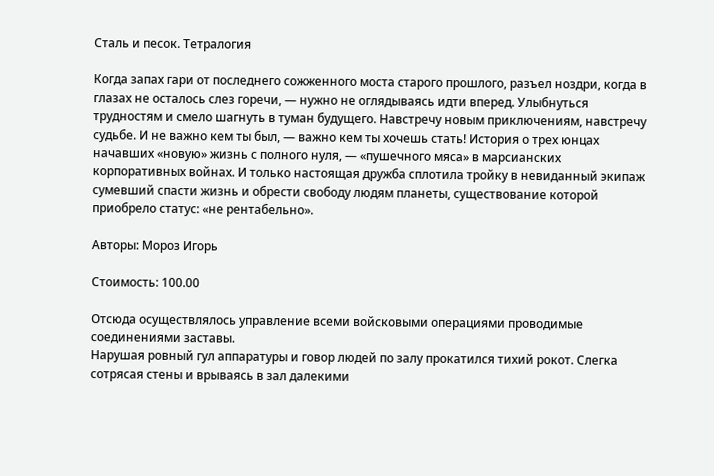Сталь и песок. Тетралогия

Когда запах гари от последнего сожженного моста старого прошлого, разъел ноздри, когда в глазах не осталось слез горечи, — нужно не оглядываясь идти вперед. Улыбнуться трудностям и смело шагнуть в туман будущего. Навстречу новым приключениям, навстречу судьбе. И не важно кем ты был, — важно кем ты хочешь стать! История о трех юнцах начавших «новую» жизнь с полного нуля, — «пушечного мяса» в марсианских корпоративных войнах. И только настоящая дружба сплотила тройку в невиданный экипаж сумевший спасти жизнь и обрести свободу людям планеты, существование которой приобрело статус: «нe рентабельно».

Авторы: Мороз Игорь

Стоимость: 100.00

Отсюда осуществлялось управление всеми войсковыми операциями проводимые соединениями заставы.
Нарушая ровный гул аппаратуры и говор людей по залу прокатился тихий рокот. Слегка сотрясая стены и врываясь в зал далекими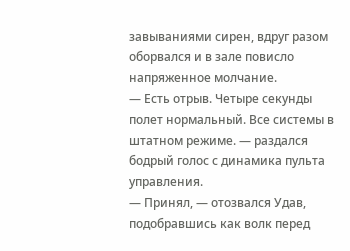завываниями сирен, вдруг разом оборвался и в зале повисло напряженное молчание.
— Есть отрыв. Четыре секунды полет нормальный. Все системы в штатном режиме. — раздался бодрый голос с динамика пульта управления.
— Принял, — отозвался Удав, подобравшись как волк перед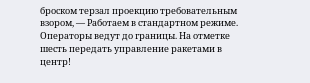броском терзал проекцию требовательным взором, — Работаем в стандартном режиме. Операторы ведут до границы. На отметке шесть передать управление ракетами в центр!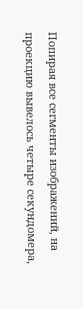Попирая все сегменты изображений, на проекцию вывелось четыре секундомера,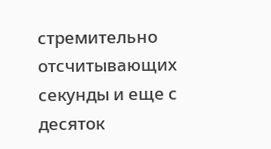стремительно отсчитывающих секунды и еще с десяток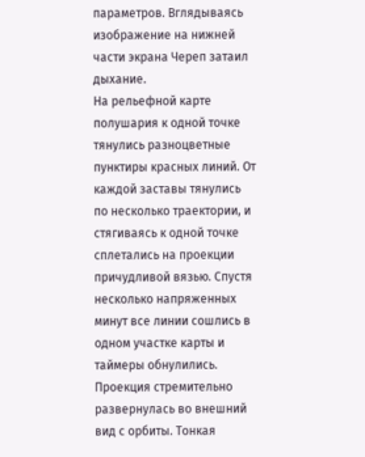параметров. Вглядываясь изображение на нижней части экрана Череп затаил дыхание.
На рельефной карте полушария к одной точке тянулись разноцветные пунктиры красных линий. От каждой заставы тянулись по несколько траектории, и стягиваясь к одной точке сплетались на проекции причудливой вязью. Спустя несколько напряженных минут все линии сошлись в одном участке карты и таймеры обнулились.
Проекция стремительно развернулась во внешний вид с орбиты. Тонкая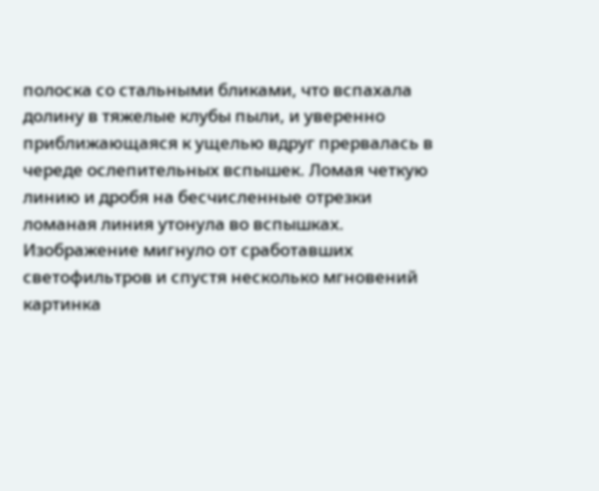полоска со стальными бликами, что вспахала долину в тяжелые клубы пыли, и уверенно приближающаяся к ущелью вдруг прервалась в череде ослепительных вспышек. Ломая четкую линию и дробя на бесчисленные отрезки ломаная линия утонула во вспышках. Изображение мигнуло от сработавших светофильтров и спустя несколько мгновений картинка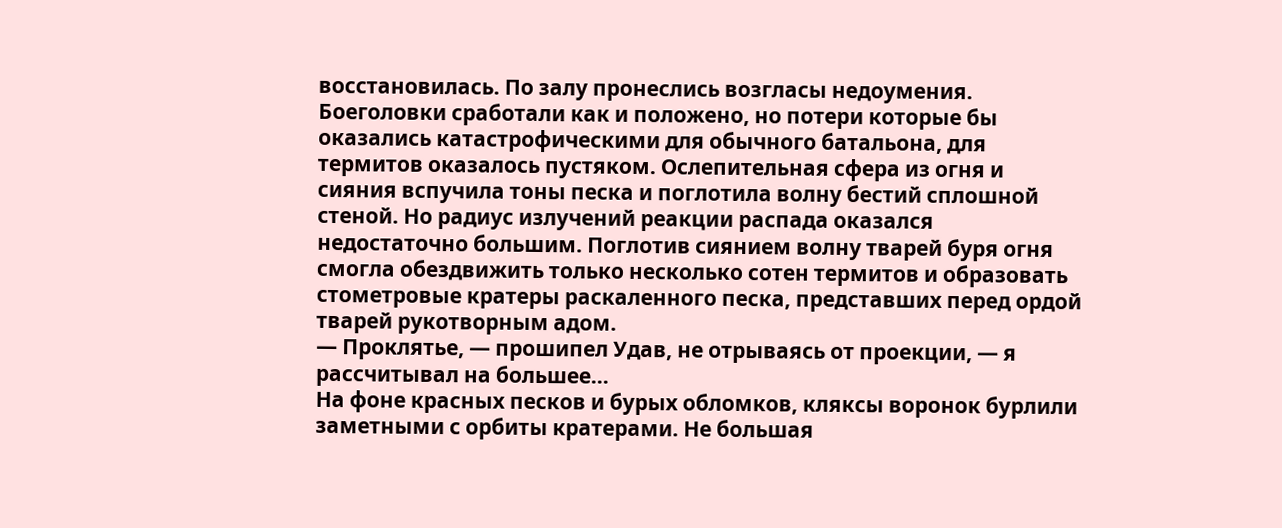восстановилась. По залу пронеслись возгласы недоумения.
Боеголовки сработали как и положено, но потери которые бы оказались катастрофическими для обычного батальона, для термитов оказалось пустяком. Ослепительная сфера из огня и сияния вспучила тоны песка и поглотила волну бестий сплошной стеной. Но радиус излучений реакции распада оказался недостаточно большим. Поглотив сиянием волну тварей буря огня смогла обездвижить только несколько сотен термитов и образовать стометровые кратеры раскаленного песка, представших перед ордой тварей рукотворным адом.
— Проклятье, — прошипел Удав, не отрываясь от проекции, — я рассчитывал на большее…
На фоне красных песков и бурых обломков, кляксы воронок бурлили заметными с орбиты кратерами. Не большая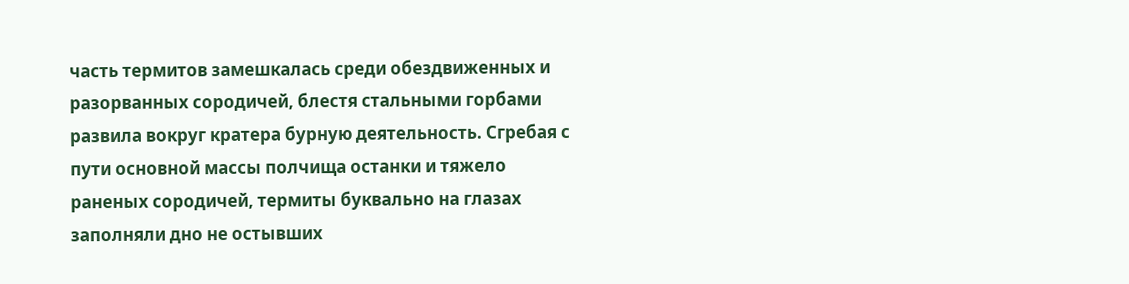часть термитов замешкалась среди обездвиженных и разорванных сородичей, блестя стальными горбами развила вокруг кратера бурную деятельность. Сгребая с пути основной массы полчища останки и тяжело раненых сородичей, термиты буквально на глазах заполняли дно не остывших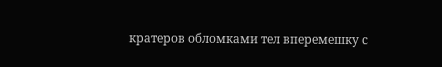кратеров обломками тел вперемешку с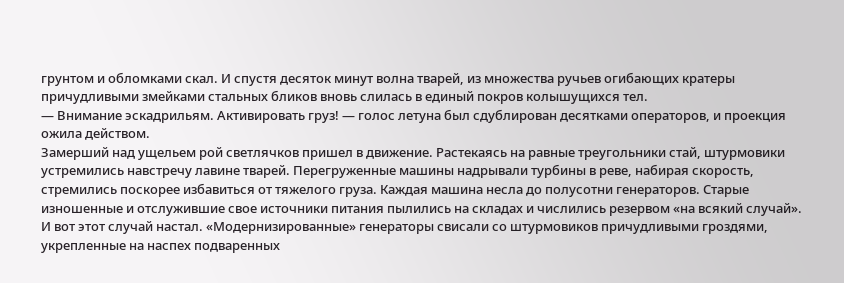грунтом и обломками скал. И спустя десяток минут волна тварей, из множества ручьев огибающих кратеры причудливыми змейками стальных бликов вновь слилась в единый покров колышущихся тел.
— Внимание эскадрильям. Активировать груз! — голос летуна был сдублирован десятками операторов, и проекция ожила действом.
Замерший над ущельем рой светлячков пришел в движение. Растекаясь на равные треугольники стай, штурмовики устремились навстречу лавине тварей. Перегруженные машины надрывали турбины в реве, набирая скорость, стремились поскорее избавиться от тяжелого груза. Каждая машина несла до полусотни генераторов. Старые изношенные и отслужившие свое источники питания пылились на складах и числились резервом «на всякий случай». И вот этот случай настал. «Модернизированные» генераторы свисали со штурмовиков причудливыми гроздями, укрепленные на наспех подваренных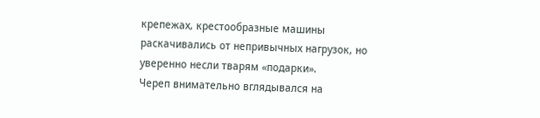крепежах, крестообразные машины раскачивались от непривычных нагрузок, но уверенно несли тварям «подарки».
Череп внимательно вглядывался на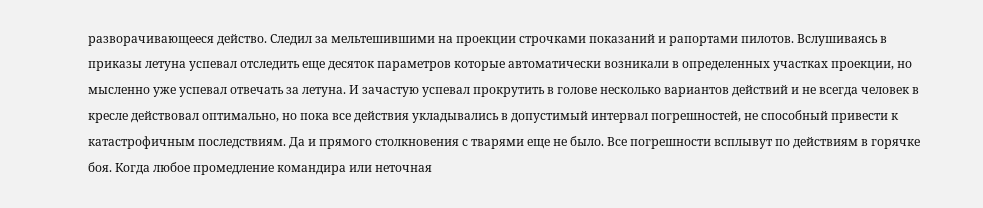разворачивающееся действо. Следил за мельтешившими на проекции строчками показаний и рапортами пилотов. Вслушиваясь в приказы летуна успевал отследить еще десяток параметров которые автоматически возникали в определенных участках проекции, но мысленно уже успевал отвечать за летуна. И зачастую успевал прокрутить в голове несколько вариантов действий и не всегда человек в кресле действовал оптимально, но пока все действия укладывались в допустимый интервал погрешностей, не способный привести к катастрофичным последствиям. Да и прямого столкновения с тварями еще не было. Все погрешности всплывут по действиям в горячке боя. Когда любое промедление командира или неточная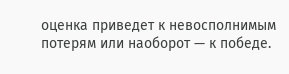оценка приведет к невосполнимым потерям или наоборот — к победе.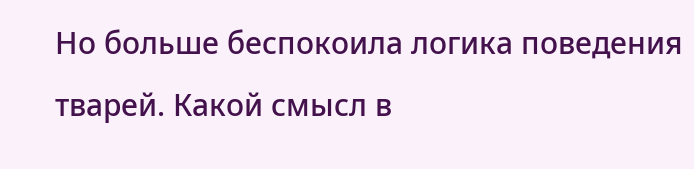Но больше беспокоила логика поведения тварей. Какой смысл в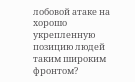лобовой атаке на хорошо укрепленную позицию людей таким широким фронтом?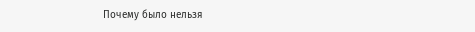Почему было нельзя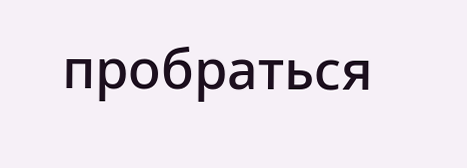пробраться